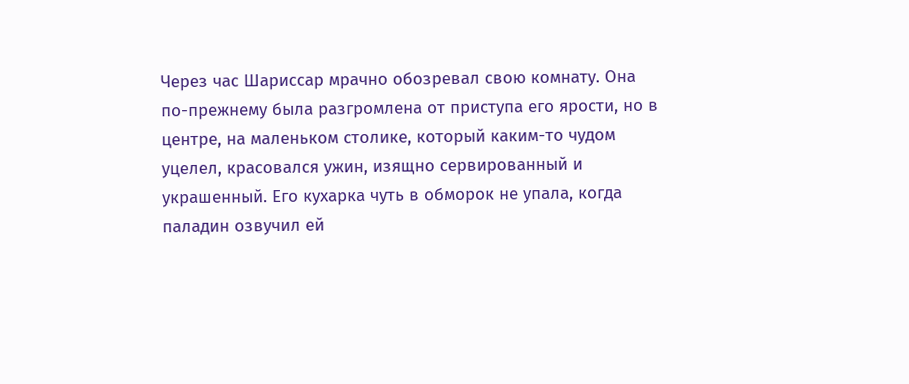Через час Шариссар мрачно обозревал свою комнату. Она по-прежнему была разгромлена от приступа его ярости, но в центре, на маленьком столике, который каким-то чудом уцелел, красовался ужин, изящно сервированный и украшенный. Его кухарка чуть в обморок не упала, когда паладин озвучил ей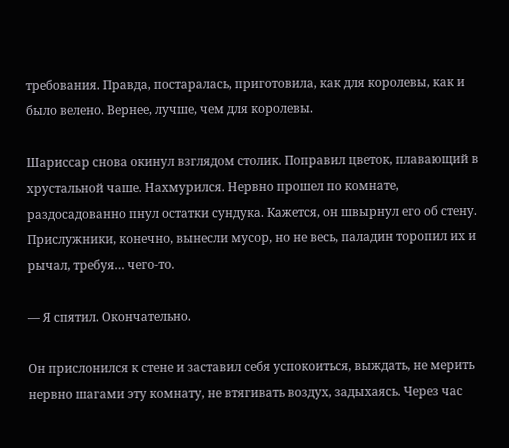требования. Правда, постаралась, приготовила, как для королевы, как и было велено. Вернее, лучше, чем для королевы.

Шариссар снова окинул взглядом столик. Поправил цветок, плавающий в хрустальной чаше. Нахмурился. Нервно прошел по комнате, раздосадованно пнул остатки сундука. Кажется, он швырнул его об стену. Прислужники, конечно, вынесли мусор, но не весь, паладин торопил их и рычал, требуя… чего-то.

— Я спятил. Окончательно.

Он прислонился к стене и заставил себя успокоиться, выждать, не мерить нервно шагами эту комнату, не втягивать воздух, задыхаясь. Через час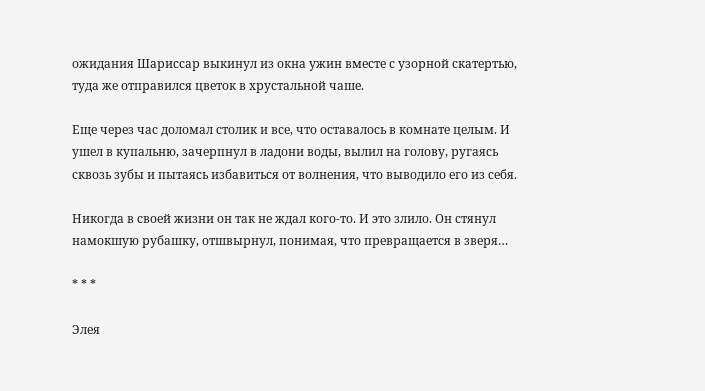ожидания Шариссар выкинул из окна ужин вместе с узорной скатертью, туда же отправился цветок в хрустальной чаше.

Еще через час доломал столик и все, что оставалось в комнате целым. И ушел в купальню, зачерпнул в ладони воды, вылил на голову, ругаясь сквозь зубы и пытаясь избавиться от волнения, что выводило его из себя.

Никогда в своей жизни он так не ждал кого-то. И это злило. Он стянул намокшую рубашку, отшвырнул, понимая, что превращается в зверя…

* * *

Элея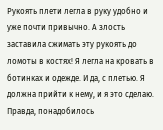Рукоять плети легла в руку удобно и уже почти привычно. А злость заставила сжимать эту рукоять до ломоты в костях! Я легла на кровать в ботинках и одежде. И да, с плетью. Я должна прийти к нему, и я это сделаю. Правда, понадобилось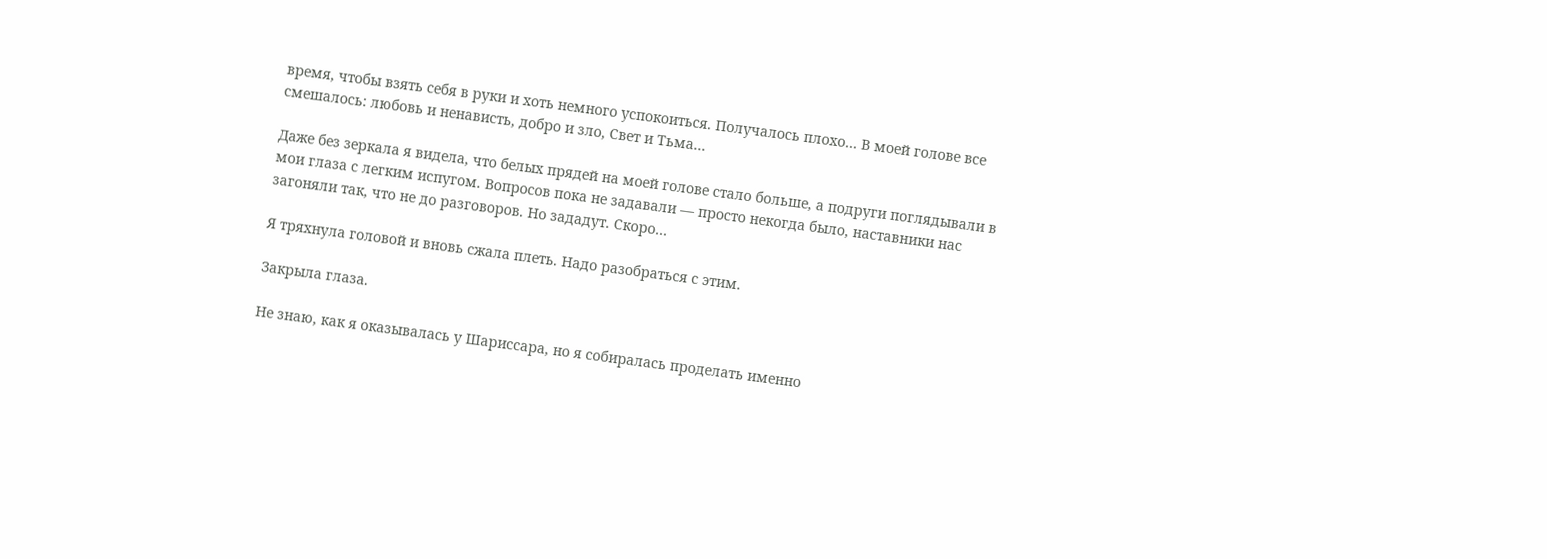время, чтобы взять себя в руки и хоть немного успокоиться. Получалось плохо… В моей голове все смешалось: любовь и ненависть, добро и зло, Свет и Тьма…

Даже без зеркала я видела, что белых прядей на моей голове стало больше, а подруги поглядывали в мои глаза с легким испугом. Вопросов пока не задавали — просто некогда было, наставники нас загоняли так, что не до разговоров. Но зададут. Скоро…

Я тряхнула головой и вновь сжала плеть. Надо разобраться с этим.

Закрыла глаза.

Не знаю, как я оказывалась у Шариссара, но я собиралась проделать именно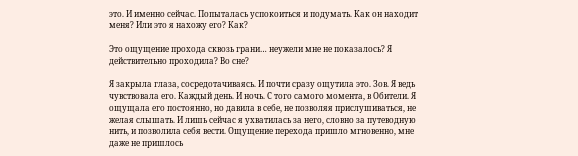это. И именно сейчас. Попыталась успокоиться и подумать. Как он находит меня? Или это я нахожу его? Как?

Это ощущение прохода сквозь грани… неужели мне не показалось? Я действительно проходила? Во сне?

Я закрыла глаза, сосредотачиваясь. И почти сразу ощутила это. Зов. Я ведь чувствовала его. Каждый день. И ночь. С того самого момента, в Обители. Я ощущала его постоянно, но давила в себе, не позволяя прислушиваться, не желая слышать. И лишь сейчас я ухватилась за него, словно за путеводную нить, и позволила себя вести. Ощущение перехода пришло мгновенно, мне даже не пришлось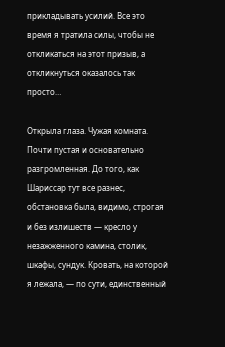прикладывать усилий. Все это время я тратила силы, чтобы не откликаться на этот призыв, а откликнуться оказалось так просто…

Открыла глаза. Чужая комната. Почти пустая и основательно разгромленная. До того, как Шариссар тут все разнес, обстановка была, видимо, строгая и без излишеств — кресло у незажженного камина, столик, шкафы, сундук. Кровать, на которой я лежала, — по сути, единственный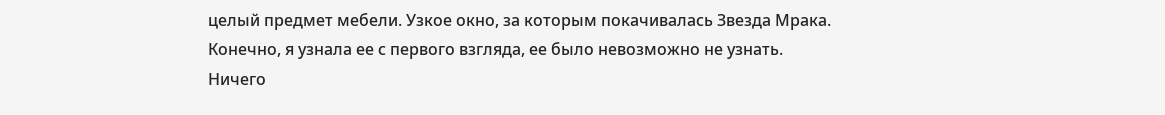целый предмет мебели. Узкое окно, за которым покачивалась Звезда Мрака. Конечно, я узнала ее с первого взгляда, ее было невозможно не узнать. Ничего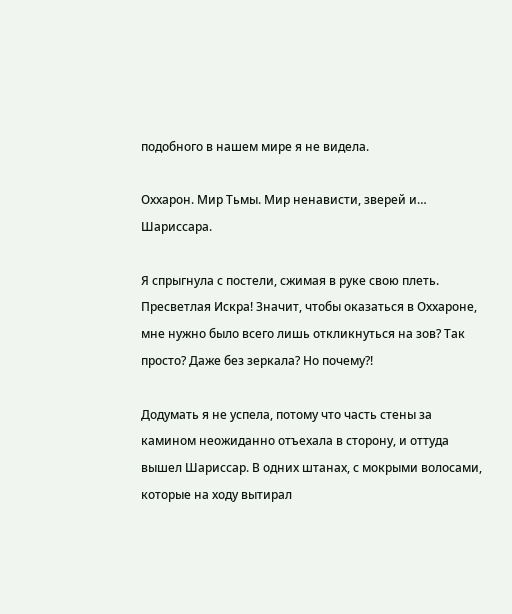подобного в нашем мире я не видела.

Оххарон. Мир Тьмы. Мир ненависти, зверей и… Шариссара.

Я спрыгнула с постели, сжимая в руке свою плеть. Пресветлая Искра! Значит, чтобы оказаться в Оххароне, мне нужно было всего лишь откликнуться на зов? Так просто? Даже без зеркала? Но почему?!

Додумать я не успела, потому что часть стены за камином неожиданно отъехала в сторону, и оттуда вышел Шариссар. В одних штанах, с мокрыми волосами, которые на ходу вытирал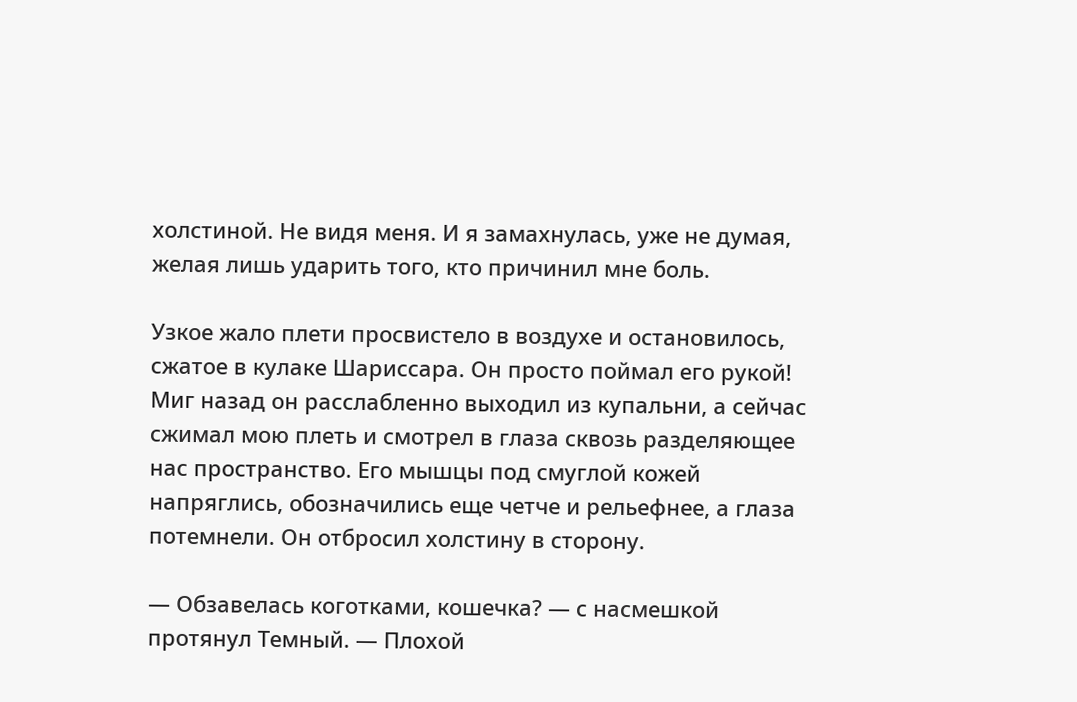холстиной. Не видя меня. И я замахнулась, уже не думая, желая лишь ударить того, кто причинил мне боль.

Узкое жало плети просвистело в воздухе и остановилось, сжатое в кулаке Шариссара. Он просто поймал его рукой! Миг назад он расслабленно выходил из купальни, а сейчас сжимал мою плеть и смотрел в глаза сквозь разделяющее нас пространство. Его мышцы под смуглой кожей напряглись, обозначились еще четче и рельефнее, а глаза потемнели. Он отбросил холстину в сторону.

— Обзавелась коготками, кошечка? — с насмешкой протянул Темный. — Плохой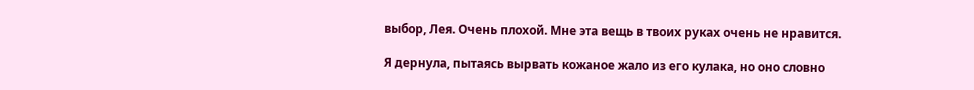выбор, Лея. Очень плохой. Мне эта вещь в твоих руках очень не нравится.

Я дернула, пытаясь вырвать кожаное жало из его кулака, но оно словно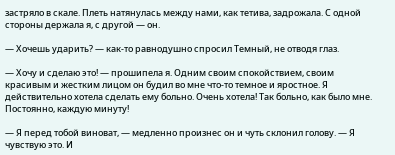застряло в скале. Плеть натянулась между нами, как тетива, задрожала. С одной стороны держала я, с другой — он.

— Хочешь ударить? — как-то равнодушно спросил Темный, не отводя глаз.

— Хочу и сделаю это! — прошипела я. Одним своим спокойствием, своим красивым и жестким лицом он будил во мне что-то темное и яростное. Я действительно хотела сделать ему больно. Очень хотела! Так больно, как было мне. Постоянно, каждую минуту!

— Я перед тобой виноват, — медленно произнес он и чуть склонил голову. — Я чувствую это. И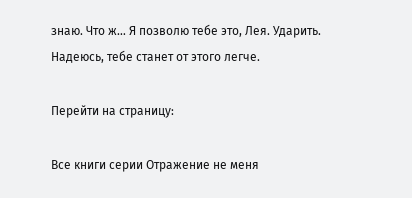знаю. Что ж… Я позволю тебе это, Лея. Ударить. Надеюсь, тебе станет от этого легче.

Перейти на страницу:

Все книги серии Отражение не меня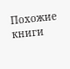Похожие книги